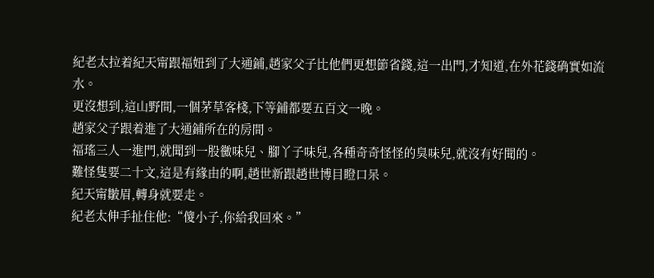紀老太拉着紀天甯跟福妞到了大通鋪,趙家父子比他們更想節省錢,這一出門,才知道,在外花錢确實如流水。
更沒想到,這山野間,一個茅草客棧,下等鋪都要五百文一晚。
趙家父子跟着進了大通鋪所在的房間。
福瑤三人一進門,就聞到一股黴味兒、腳丫子味兒,各種奇奇怪怪的臭味兒,就沒有好聞的。
難怪隻要二十文,這是有緣由的啊,趙世新跟趙世博目瞪口呆。
紀天甯皺眉,轉身就要走。
紀老太伸手扯住他:“傻小子,你給我回來。”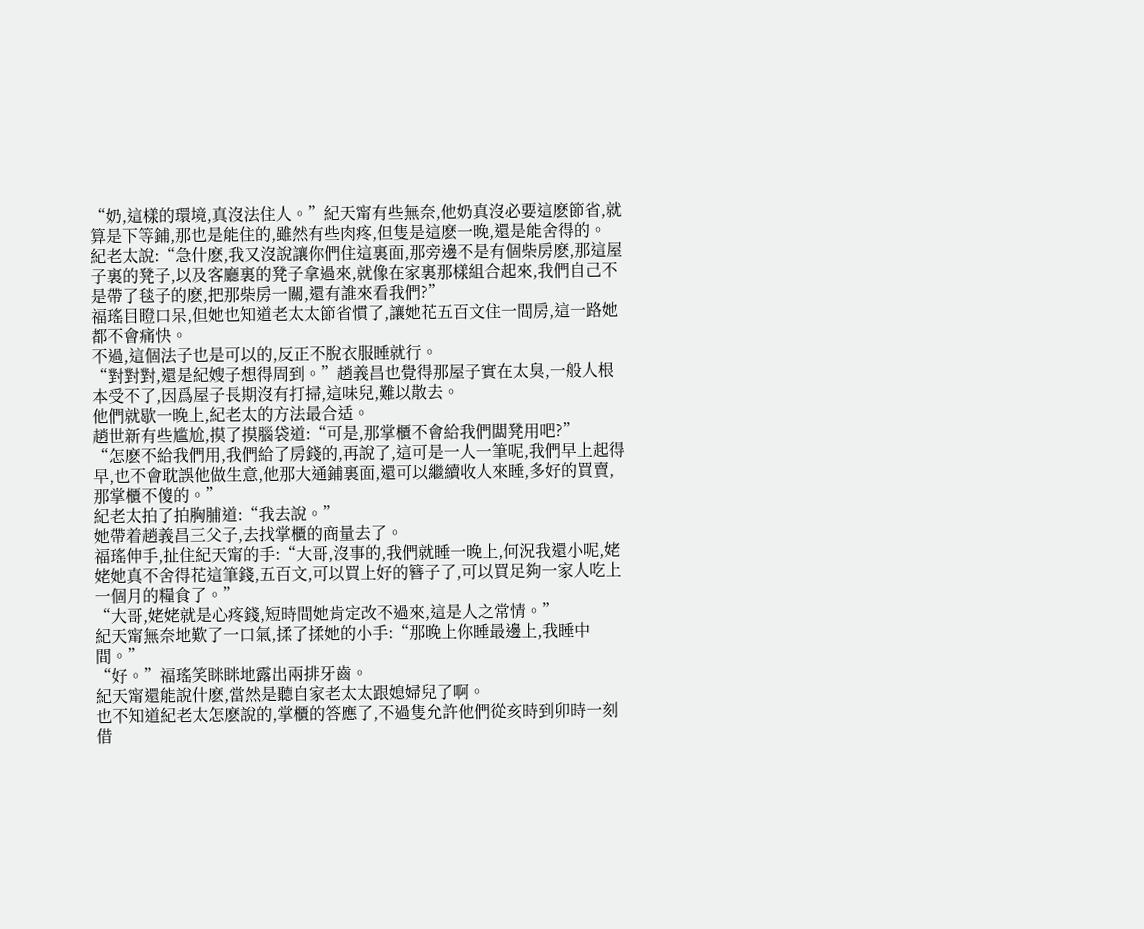“奶,這樣的環境,真沒法住人。”紀天甯有些無奈,他奶真沒必要這麽節省,就算是下等鋪,那也是能住的,雖然有些肉疼,但隻是這麽一晚,還是能舍得的。
紀老太說:“急什麽,我又沒說讓你們住這裏面,那旁邊不是有個柴房麽,那這屋子裏的凳子,以及客廳裏的凳子拿過來,就像在家裏那樣組合起來,我們自己不是帶了毯子的麽,把那柴房一關,還有誰來看我們?”
福瑤目瞪口呆,但她也知道老太太節省慣了,讓她花五百文住一間房,這一路她都不會痛快。
不過,這個法子也是可以的,反正不脫衣服睡就行。
“對對對,還是紀嫂子想得周到。”趙義昌也覺得那屋子實在太臭,一般人根本受不了,因爲屋子長期沒有打掃,這味兒,難以散去。
他們就歇一晚上,紀老太的方法最合适。
趙世新有些尴尬,摸了摸腦袋道:“可是,那掌櫃不會給我們闆凳用吧?”
“怎麽不給我們用,我們給了房錢的,再說了,這可是一人一筆呢,我們早上起得早,也不會耽誤他做生意,他那大通鋪裏面,還可以繼續收人來睡,多好的買賣,那掌櫃不傻的。”
紀老太拍了拍胸脯道:“我去說。”
她帶着趙義昌三父子,去找掌櫃的商量去了。
福瑤伸手,扯住紀天甯的手:“大哥,沒事的,我們就睡一晚上,何況我還小呢,姥姥她真不舍得花這筆錢,五百文,可以買上好的簪子了,可以買足夠一家人吃上一個月的糧食了。”
“大哥,姥姥就是心疼錢,短時間她肯定改不過來,這是人之常情。”
紀天甯無奈地歎了一口氣,揉了揉她的小手:“那晚上你睡最邊上,我睡中間。”
“好。”福瑤笑眯眯地露出兩排牙齒。
紀天甯還能說什麽,當然是聽自家老太太跟媳婦兒了啊。
也不知道紀老太怎麽說的,掌櫃的答應了,不過隻允許他們從亥時到卯時一刻借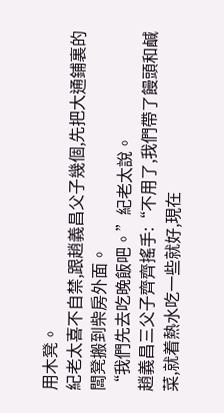用木凳。
紀老太喜不自禁,跟趙義昌父子幾個,先把大通鋪裏的闆凳搬到柴房外面。
“我們先去吃晚飯吧。”紀老太說。
趙義昌三父子齊齊搖手:“不用了,我們帶了饅頭和鹹菜,就着熱水吃一些就好,現在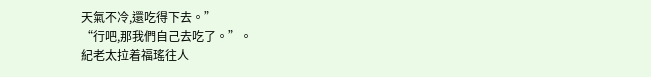天氣不冷,還吃得下去。”
“行吧,那我們自己去吃了。”。
紀老太拉着福瑤往人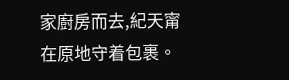家廚房而去,紀天甯在原地守着包裹。